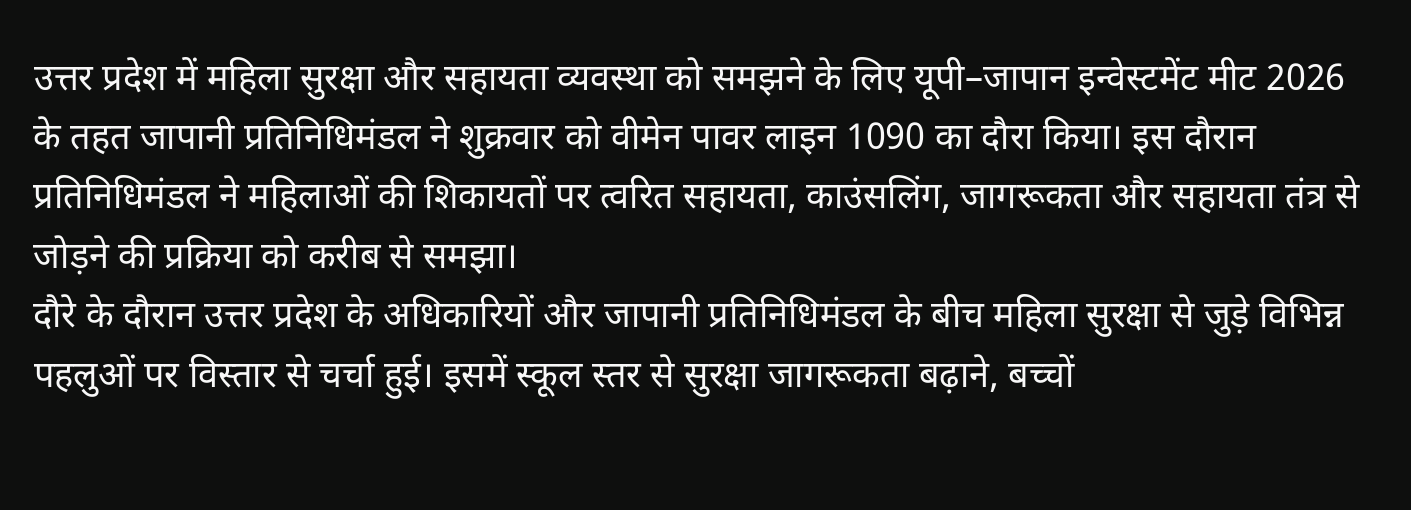उत्तर प्रदेश में महिला सुरक्षा और सहायता व्यवस्था को समझने के लिए यूपी–जापान इन्वेस्टमेंट मीट 2026 के तहत जापानी प्रतिनिधिमंडल ने शुक्रवार को वीमेन पावर लाइन 1090 का दौरा किया। इस दौरान प्रतिनिधिमंडल ने महिलाओं की शिकायतों पर त्वरित सहायता, काउंसलिंग, जागरूकता और सहायता तंत्र से जोड़ने की प्रक्रिया को करीब से समझा।
दौरे के दौरान उत्तर प्रदेश के अधिकारियों और जापानी प्रतिनिधिमंडल के बीच महिला सुरक्षा से जुड़े विभिन्न पहलुओं पर विस्तार से चर्चा हुई। इसमें स्कूल स्तर से सुरक्षा जागरूकता बढ़ाने, बच्चों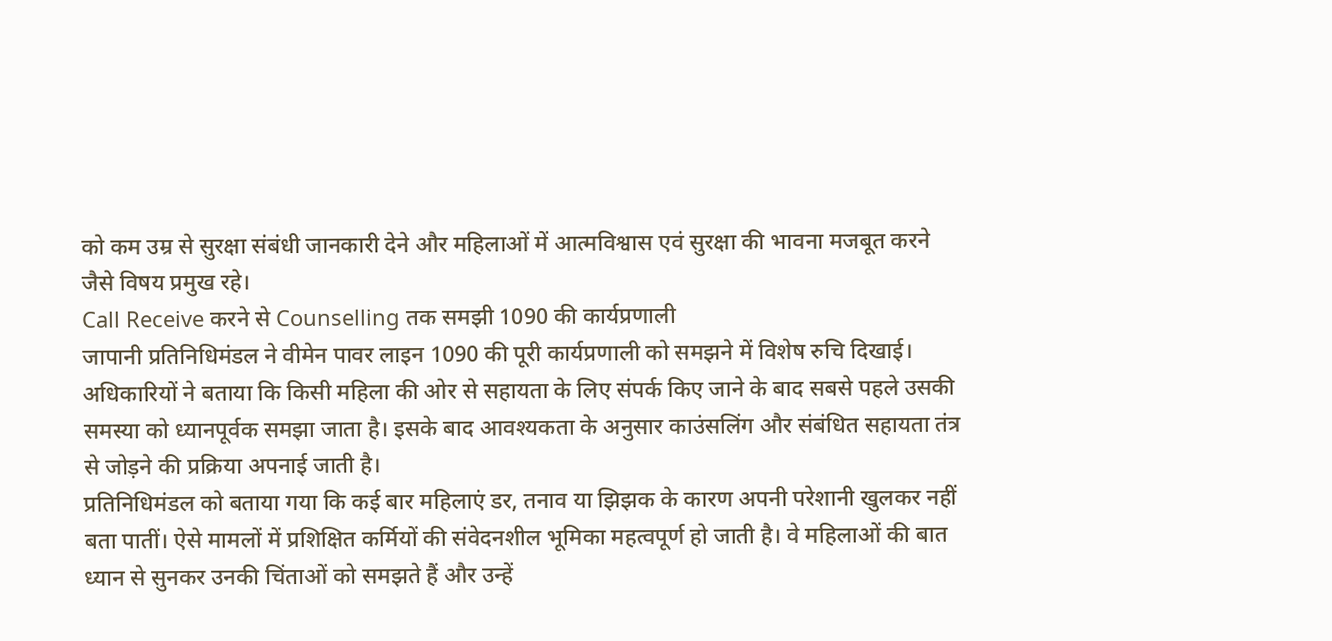को कम उम्र से सुरक्षा संबंधी जानकारी देने और महिलाओं में आत्मविश्वास एवं सुरक्षा की भावना मजबूत करने जैसे विषय प्रमुख रहे।
Call Receive करने से Counselling तक समझी 1090 की कार्यप्रणाली
जापानी प्रतिनिधिमंडल ने वीमेन पावर लाइन 1090 की पूरी कार्यप्रणाली को समझने में विशेष रुचि दिखाई। अधिकारियों ने बताया कि किसी महिला की ओर से सहायता के लिए संपर्क किए जाने के बाद सबसे पहले उसकी समस्या को ध्यानपूर्वक समझा जाता है। इसके बाद आवश्यकता के अनुसार काउंसलिंग और संबंधित सहायता तंत्र से जोड़ने की प्रक्रिया अपनाई जाती है।
प्रतिनिधिमंडल को बताया गया कि कई बार महिलाएं डर, तनाव या झिझक के कारण अपनी परेशानी खुलकर नहीं बता पातीं। ऐसे मामलों में प्रशिक्षित कर्मियों की संवेदनशील भूमिका महत्वपूर्ण हो जाती है। वे महिलाओं की बात ध्यान से सुनकर उनकी चिंताओं को समझते हैं और उन्हें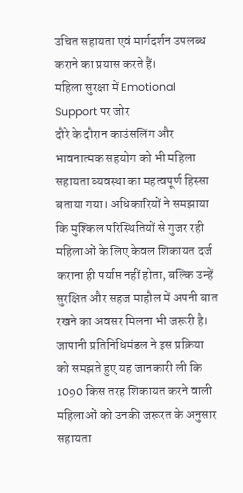उचित सहायता एवं मार्गदर्शन उपलब्ध कराने का प्रयास करते हैं।
महिला सुरक्षा में Emotional Support पर जोर
दौरे के दौरान काउंसलिंग और भावनात्मक सहयोग को भी महिला सहायता व्यवस्था का महत्वपूर्ण हिस्सा बताया गया। अधिकारियों ने समझाया कि मुश्किल परिस्थितियों से गुजर रही महिलाओं के लिए केवल शिकायत दर्ज कराना ही पर्याप्त नहीं होता, बल्कि उन्हें सुरक्षित और सहज माहौल में अपनी बात रखने का अवसर मिलना भी जरूरी है।
जापानी प्रतिनिधिमंडल ने इस प्रक्रिया को समझते हुए यह जानकारी ली कि 1090 किस तरह शिकायत करने वाली महिलाओं को उनकी जरूरत के अनुसार सहायता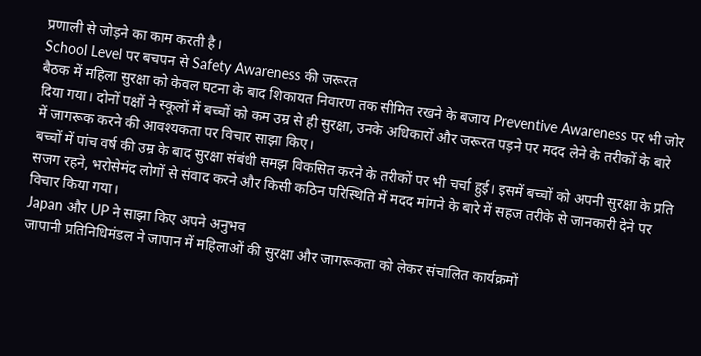प्रणाली से जोड़ने का काम करती है।
School Level पर बचपन से Safety Awareness की जरूरत
बैठक में महिला सुरक्षा को केवल घटना के बाद शिकायत निवारण तक सीमित रखने के बजाय Preventive Awareness पर भी जोर दिया गया। दोनों पक्षों ने स्कूलों में बच्चों को कम उम्र से ही सुरक्षा, उनके अधिकारों और जरूरत पड़ने पर मदद लेने के तरीकों के बारे में जागरूक करने की आवश्यकता पर विचार साझा किए।
बच्चों में पांच वर्ष की उम्र के बाद सुरक्षा संबंधी समझ विकसित करने के तरीकों पर भी चर्चा हुई। इसमें बच्चों को अपनी सुरक्षा के प्रति सजग रहने, भरोसेमंद लोगों से संवाद करने और किसी कठिन परिस्थिति में मदद मांगने के बारे में सहज तरीके से जानकारी देने पर विचार किया गया।
Japan और UP ने साझा किए अपने अनुभव
जापानी प्रतिनिधिमंडल ने जापान में महिलाओं की सुरक्षा और जागरूकता को लेकर संचालित कार्यक्रमों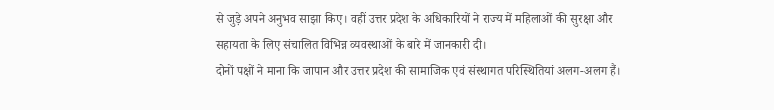से जुड़े अपने अनुभव साझा किए। वहीं उत्तर प्रदेश के अधिकारियों ने राज्य में महिलाओं की सुरक्षा और सहायता के लिए संचालित विभिन्न व्यवस्थाओं के बारे में जानकारी दी।
दोनों पक्षों ने माना कि जापान और उत्तर प्रदेश की सामाजिक एवं संस्थागत परिस्थितियां अलग-अलग हैं।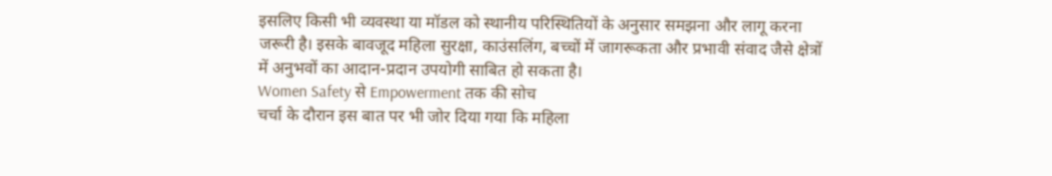इसलिए किसी भी व्यवस्था या मॉडल को स्थानीय परिस्थितियों के अनुसार समझना और लागू करना जरूरी है। इसके बावजूद महिला सुरक्षा, काउंसलिंग, बच्चों में जागरूकता और प्रभावी संवाद जैसे क्षेत्रों में अनुभवों का आदान-प्रदान उपयोगी साबित हो सकता है।
Women Safety से Empowerment तक की सोच
चर्चा के दौरान इस बात पर भी जोर दिया गया कि महिला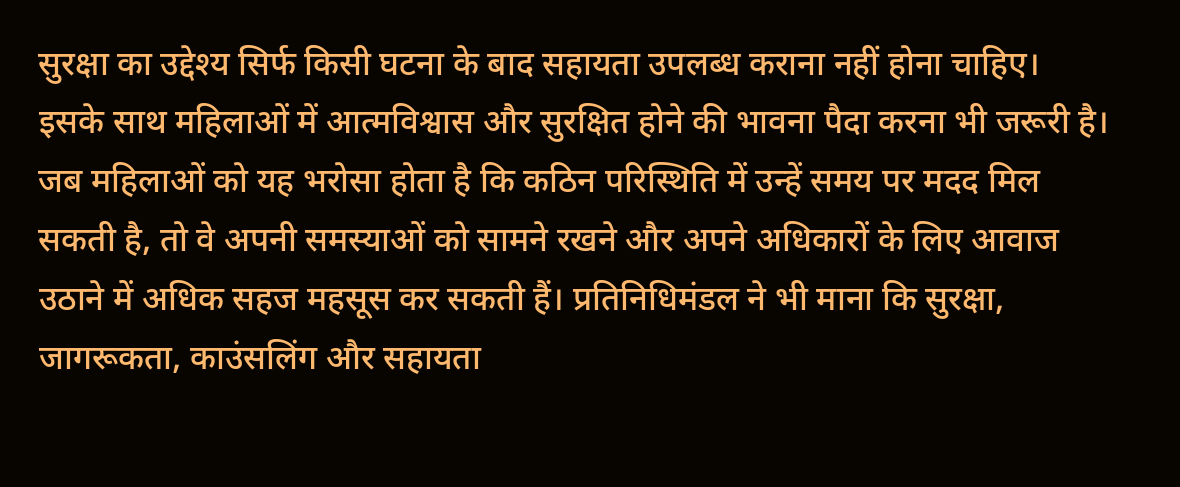सुरक्षा का उद्देश्य सिर्फ किसी घटना के बाद सहायता उपलब्ध कराना नहीं होना चाहिए। इसके साथ महिलाओं में आत्मविश्वास और सुरक्षित होने की भावना पैदा करना भी जरूरी है।
जब महिलाओं को यह भरोसा होता है कि कठिन परिस्थिति में उन्हें समय पर मदद मिल सकती है, तो वे अपनी समस्याओं को सामने रखने और अपने अधिकारों के लिए आवाज उठाने में अधिक सहज महसूस कर सकती हैं। प्रतिनिधिमंडल ने भी माना कि सुरक्षा, जागरूकता, काउंसलिंग और सहायता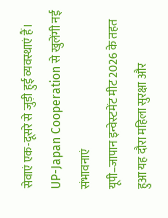सेवाएं एक-दूसरे से जुड़ी हुई व्यवस्थाएं हैं।
UP-Japan Cooperation से खुलेंगी नई संभावनाएं
यूपी–जापान इन्वेस्टमेंट मीट 2026 के तहत हुआ यह दौरा महिला सुरक्षा और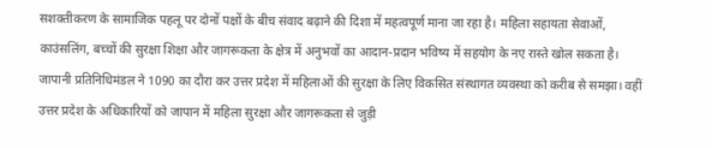सशक्तीकरण के सामाजिक पहलू पर दोनों पक्षों के बीच संवाद बढ़ाने की दिशा में महत्वपूर्ण माना जा रहा है। महिला सहायता सेवाओं, काउंसलिंग, बच्चों की सुरक्षा शिक्षा और जागरूकता के क्षेत्र में अनुभवों का आदान-प्रदान भविष्य में सहयोग के नए रास्ते खोल सकता है।
जापानी प्रतिनिधिमंडल ने 1090 का दौरा कर उत्तर प्रदेश में महिलाओं की सुरक्षा के लिए विकसित संस्थागत व्यवस्था को करीब से समझा। वहीं उत्तर प्रदेश के अधिकारियों को जापान में महिला सुरक्षा और जागरूकता से जुड़ी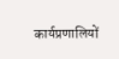कार्यप्रणालियों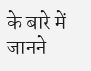के बारे में जानने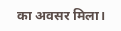का अवसर मिला।